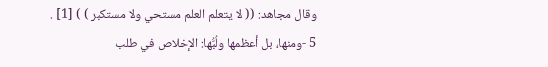وقال مجاهد: (( لا يتعلم العلم مستحي ولا مستكبر ) ) [1] .
5 -ومنها، بل أعظمها ولُبُّها: الإخلاص في طلب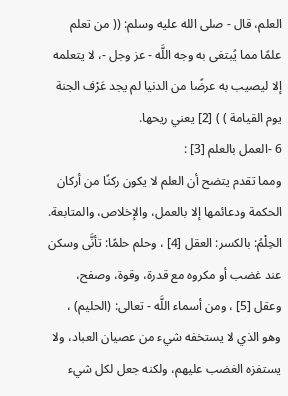العلم، قال - صلى الله عليه وسلم: (( من تعلم علمًا مما يُبتغى به وجه اللَّه - عز وجل -، لا يتعلمه إلا ليصيب به عرضًا من الدنيا لم يجد عَرْف الجنة يوم القيامة ) ) [2] يعني ريحها.
6 -العمل بالعلم [3] :
ومما تقدم يتضح أن العلم لا يكون ركنًا من أركان الحكمة ودعائمها إلا بالعمل، والإخلاص، والمتابعة.
الحِلْمُ: بالكسر: العقل [4] ، وحلم حلمًا: تأنَّى وسكن عند غضب أو مكروه مع قدرة، وقوة، وصفح، وعقل [5] ، ومن أسماء اللَّه - تعالى: (الحليم) ، وهو الذي لا يستخفه شيء من عصيان العباد، ولا يستفزه الغضب عليهم، ولكنه جعل لكل شيء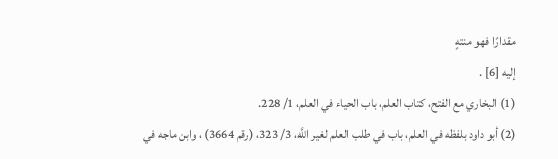مقدارًا فهو منتهٍ
إليه [6] .
(1) البخاري مع الفتح، كتاب العلم، باب الحياء في العلم، 1/ 228.
(2) أبو داود بلفظه في العلم، باب في طلب العلم لغير اللَّه، 3/ 323، (رقم 3664) ، وابن ماجه في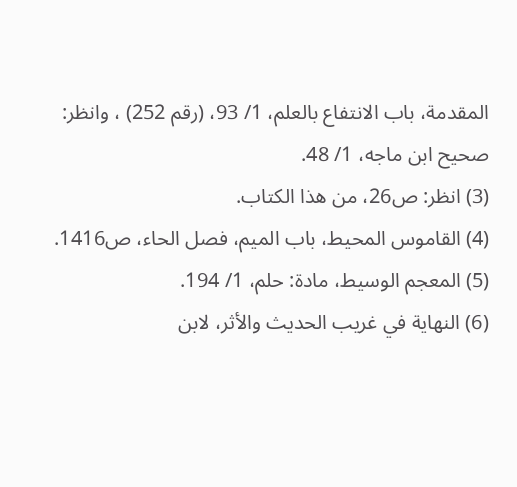المقدمة، باب الانتفاع بالعلم، 1/ 93، (رقم 252) ، وانظر: صحيح ابن ماجه، 1/ 48.
(3) انظر: ص26، من هذا الكتاب.
(4) القاموس المحيط، باب الميم، فصل الحاء، ص1416.
(5) المعجم الوسيط، مادة: حلم، 1/ 194.
(6) النهاية في غريب الحديث والأثر، لابن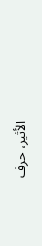الأثير، حرف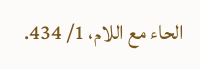الحاء مع اللام، 1/ 434.